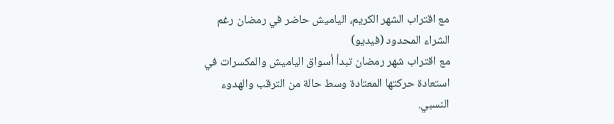مع اقتراب الشهر الكريم، الياميش حاضر في رمضان رغم الشراء المحدود (فيديو)
مع اقتراب شهر رمضان تبدأ أسواق الياميش والمكسرات في استعادة حركتها المعتادة وسط حالة من الترقب والهدوء النسبي.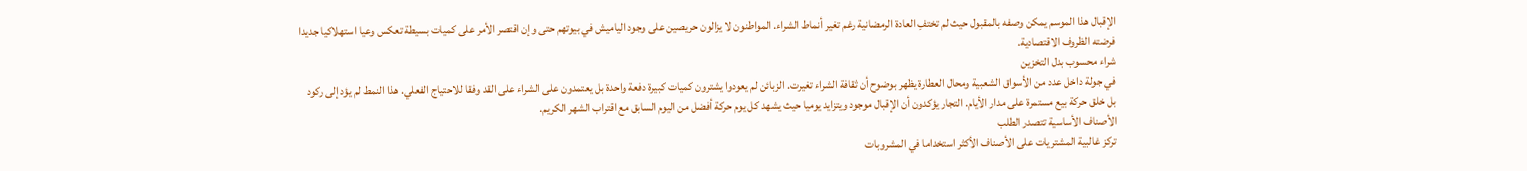الإقبال هذا الموسم يمكن وصفه بالمقبول حيث لم تختفِ العادة الرمضانية رغم تغير أنماط الشراء. المواطنون لا يزالون حريصين على وجود الياميش في بيوتهم حتى وإن اقتصر الأمر على كميات بسيطة تعكس وعيا استهلاكيا جديدا فرضته الظروف الاقتصادية.
شراء محسوب بدل التخزين
في جولة داخل عدد من الأسواق الشعبية ومحال العطارة يظهر بوضوح أن ثقافة الشراء تغيرت. الزبائن لم يعودوا يشترون كميات كبيرة دفعة واحدة بل يعتمدون على الشراء على القد وفقا للاحتياج الفعلي. هذا النمط لم يؤد إلى ركود بل خلق حركة بيع مستمرة على مدار الأيام. التجار يؤكدون أن الإقبال موجود ويتزايد يوميا حيث يشهد كل يوم حركة أفضل من اليوم السابق مع اقتراب الشهر الكريم.
الأصناف الأساسية تتصدر الطلب
تركز غالبية المشتريات على الأصناف الأكثر استخداما في المشروبات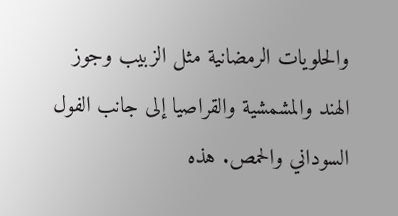والحلويات الرمضانية مثل الزبيب وجوز الهند والمشمشية والقراصيا إلى جانب الفول السوداني والحمص. هذه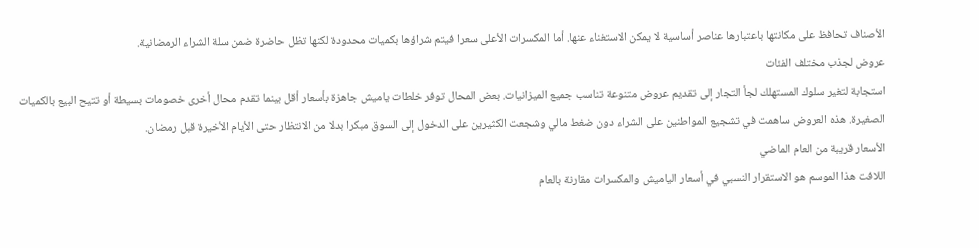الأصناف تحافظ على مكانتها باعتبارها عناصر أساسية لا يمكن الاستغناء عنها. أما المكسرات الأعلى سعرا فيتم شراؤها بكميات محدودة لكنها تظل حاضرة ضمن سلة الشراء الرمضانية.
عروض لجذب مختلف الفئات
استجابة لتغير سلوك المستهلك لجأ التجار إلى تقديم عروض متنوعة تناسب جميع الميزانيات. بعض المحال توفر خلطات ياميش جاهزة بأسعار أقل بينما تقدم محال أخرى خصومات بسيطة أو تتيح البيع بالكميات الصغيرة. هذه العروض ساهمت في تشجيع المواطنين على الشراء دون ضغط مالي وشجعت الكثيرين على الدخول إلى السوق مبكرا بدلا من الانتظار حتى الأيام الأخيرة قبل رمضان.
الأسعار قريبة من العام الماضي
اللافت هذا الموسم هو الاستقرار النسبي في أسعار الياميش والمكسرات مقارنة بالعام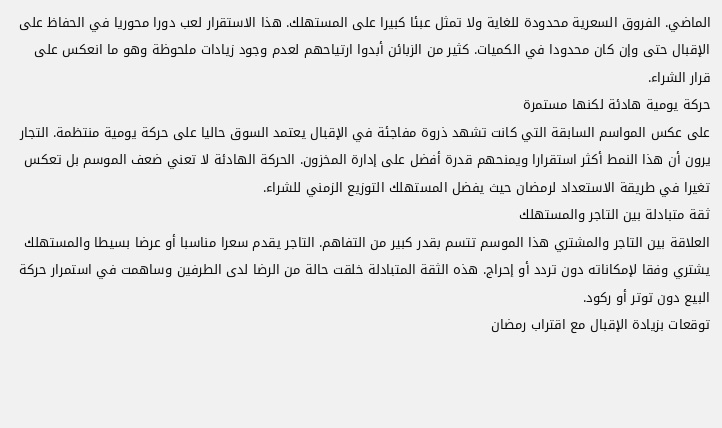الماضي. الفروق السعرية محدودة للغاية ولا تمثل عبئا كبيرا على المستهلك. هذا الاستقرار لعب دورا محوريا في الحفاظ على الإقبال حتى وإن كان محدودا في الكميات. كثير من الزبائن أبدوا ارتياحهم لعدم وجود زيادات ملحوظة وهو ما انعكس على قرار الشراء.
حركة يومية هادئة لكنها مستمرة
على عكس المواسم السابقة التي كانت تشهد ذروة مفاجئة في الإقبال يعتمد السوق حاليا على حركة يومية منتظمة. التجار يرون أن هذا النمط أكثر استقرارا ويمنحهم قدرة أفضل على إدارة المخزون. الحركة الهادئة لا تعني ضعف الموسم بل تعكس تغيرا في طريقة الاستعداد لرمضان حيث يفضل المستهلك التوزيع الزمني للشراء.
ثقة متبادلة بين التاجر والمستهلك
العلاقة بين التاجر والمشتري هذا الموسم تتسم بقدر كبير من التفاهم. التاجر يقدم سعرا مناسبا أو عرضا بسيطا والمستهلك يشتري وفقا لإمكاناته دون تردد أو إحراج. هذه الثقة المتبادلة خلقت حالة من الرضا لدى الطرفين وساهمت في استمرار حركة البيع دون توتر أو ركود.
توقعات بزيادة الإقبال مع اقتراب رمضان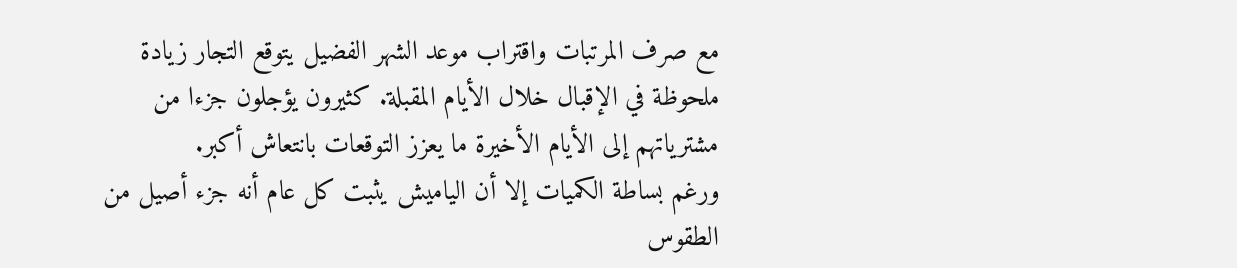مع صرف المرتبات واقتراب موعد الشهر الفضيل يتوقع التجار زيادة ملحوظة في الإقبال خلال الأيام المقبلة. كثيرون يؤجلون جزءا من مشترياتهم إلى الأيام الأخيرة ما يعزز التوقعات بانتعاش أكبر.
ورغم بساطة الكميات إلا أن الياميش يثبت كل عام أنه جزء أصيل من الطقوس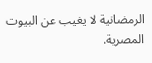الرمضانية لا يغيب عن البيوت المصرية.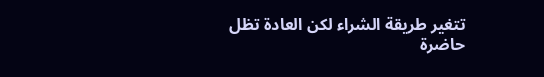تتغير طريقة الشراء لكن العادة تظل حاضرة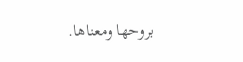بروحها ومعناها.